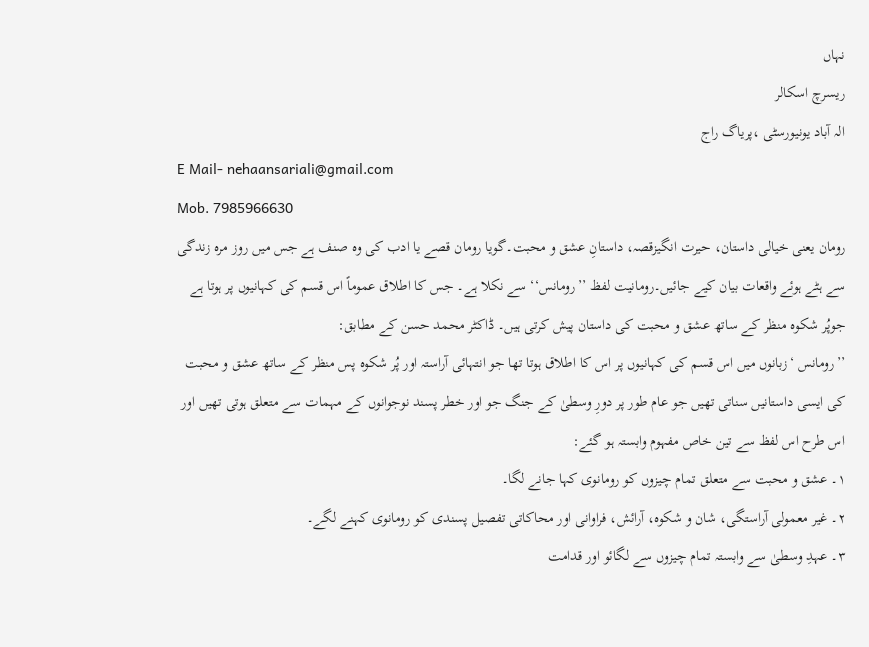نہاں
ریسرچ اسکالر
الہ آباد یونیورسٹی ،پریاگ راج
E Mail- nehaansariali@gmail.com
Mob. 7985966630
رومان یعنی خیالی داستان، حیرت انگیزقصہ، داستانِ عشق و محبت۔گویا رومان قصے یا ادب کی وہ صنف ہے جس میں روز مرہ زندگی سے ہٹے ہوئے واقعات بیان کیے جائیں۔رومانیت لفظ ’’رومانس‘‘ سے نکلا ہے۔ جس کا اطلاق عموماً اس قسم کی کہانیوں پر ہوتا ہے جوپُر شکوہ منظر کے ساتھ عشق و محبت کی داستان پیش کرتی ہیں۔ ڈاکٹر محمد حسن کے مطابق:
’’رومانس ‘زبانوں میں اس قسم کی کہانیوں پر اس کا اطلاق ہوتا تھا جو انتہائی آراستہ اور پُر شکوہ پس منظر کے ساتھ عشق و محبت کی ایسی داستانیں سناتی تھیں جو عام طور پر دورِ وسطیٰ کے جنگ جو اور خطر پسند نوجوانوں کے مہمات سے متعلق ہوتی تھیں اور اس طرح اس لفظ سے تین خاص مفہوم وابستہ ہو گئے:
۱۔ عشق و محبت سے متعلق تمام چیزوں کو رومانوی کہا جانے لگا۔
۲۔ غیر معمولی آراستگی، شان و شکوہ، آرائش، فراوانی اور محاکاتی تفصیل پسندی کو رومانوی کہنے لگے۔
۳۔ عہدِ وسطیٰ سے وابستہ تمام چیزوں سے لگائو اور قدامت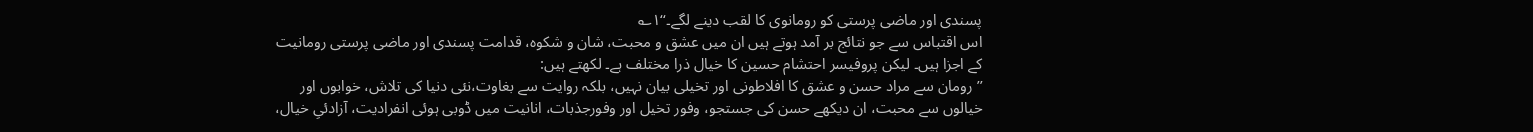پسندی اور ماضی پرستی کو رومانوی کا لقب دینے لگے۔‘‘۱؎
اس اقتباس سے جو نتائج بر آمد ہوتے ہیں ان میں عشق و محبت، شان و شکوہ، قدامت پسندی اور ماضی پرستی رومانیت کے اجزا ہیں۔ لیکن پروفیسر احتشام حسین کا خیال ذرا مختلف ہے۔ لکھتے ہیں:
’’رومان سے مراد حسن و عشق کا افلاطونی اور تخیلی بیان نہیں، بلکہ روایت سے بغاوت،نئی دنیا کی تلاش، خوابوں اور خیالوں سے محبت، ان دیکھے حسن کی جستجو، وفور تخیل اور وفورجذبات، انانیت میں ڈوبی ہوئی انفرادیت، آزادئیِ خیال،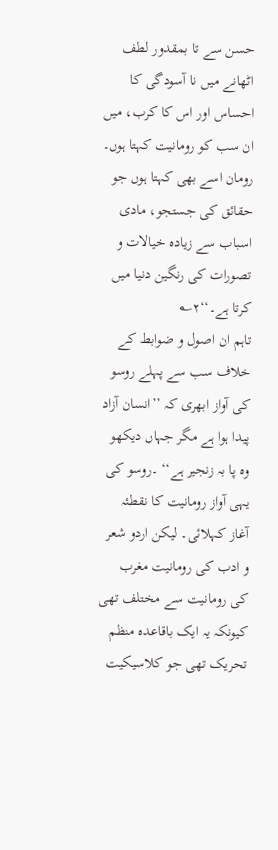حسن سے تا بمقدور لطف اٹھانے میں نا آسودگی کا احساس اور اس کا کرب، میں ان سب کو رومانیت کہتا ہوں۔ رومان اسے بھی کہتا ہوں جو حقائق کی جستجو، مادی اسباب سے زیادہ خیالات و تصورات کی رنگین دنیا میں کرتا ہے۔‘‘۲؎
تاہم ان اصول و ضوابط کے خلاف سب سے پہلے روسو کی آواز ابھری کہ ’’انسان آزاد پیدا ہوا ہے مگر جہاں دیکھو وہ پا بہ زنجیر ہے‘‘ ۔روسو کی یہی آواز رومانیت کا نقطئہ آغاز کہلائی۔ لیکن اردو شعر و ادب کی رومانیت مغرب کی رومانیت سے مختلف تھی کیونکہ یہ ایک باقاعدہ منظم تحریک تھی جو کلاسیکیت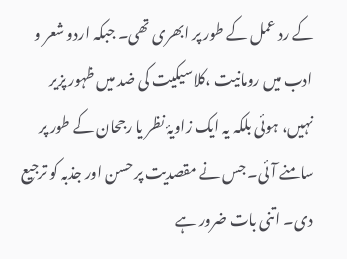کے رد عمل کے طور پر ابھری تھی۔ جبکہ اردو شعر و ادب میں رومانیت ،کلاسیکیت کی ضد میں ظہور پزیر نہیں، ہوئی بلکہ یہ ایک زاویۂ نظر یا رجحان کے طور پر سامنے آئی۔ جس نے مقصدیت پر حسن اور جذبہ کو ترجیع دی۔ اتنی بات ضرور ہے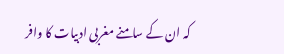کہ ان کے سامنے مغربی ادبیات کا وافر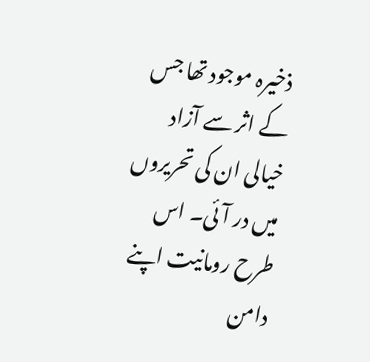ذخیرہ موجود تھا جس کے اثر سے آزاد خیالی ان کی تحریروں میں در آئی۔ اس طرح رومانیت اپنے دامن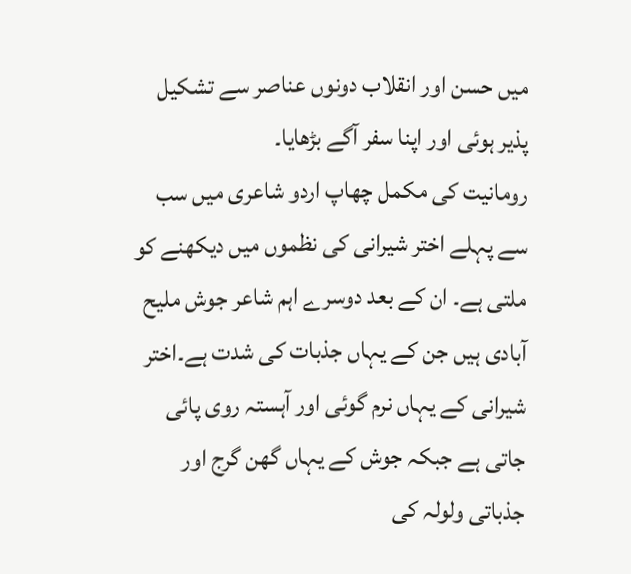میں حسن اور انقلاب دونوں عناصر سے تشکیل پذیر ہوئی اور اپنا سفر آگے بڑھایا۔
رومانیت کی مکمل چھاپ اردو شاعری میں سب سے پہلے اختر شیرانی کی نظموں میں دیکھنے کو ملتی ہے۔ ان کے بعد دوسرے اہم شاعر جوش ملیح آبادی ہیں جن کے یہاں جذبات کی شدت ہے۔اختر شیرانی کے یہاں نرم گوئی اور آہستہ روی پائی جاتی ہے جبکہ جوش کے یہاں گھن گرج اور جذباتی ولولہ کی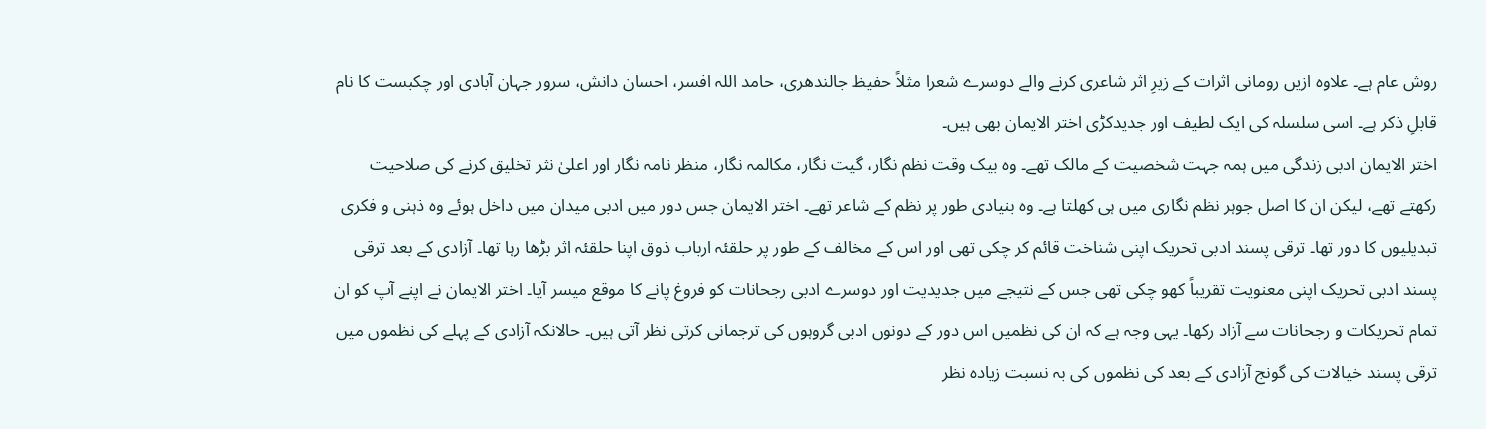روش عام ہے۔ علاوہ ازیں رومانی اثرات کے زیرِ اثر شاعری کرنے والے دوسرے شعرا مثلاً حفیظ جالندھری، حامد اللہ افسر، احسان دانش، سرور جہان آبادی اور چکبست کا نام قابلِ ذکر ہے۔ اسی سلسلہ کی ایک لطیف اور جدیدکڑی اختر الایمان بھی ہیں۔
اختر الایمان ادبی زندگی میں ہمہ جہت شخصیت کے مالک تھے۔ وہ بیک وقت نظم نگار، گیت نگار، مکالمہ نگار، منظر نامہ نگار اور اعلیٰ نثر تخلیق کرنے کی صلاحیت رکھتے تھے، لیکن ان کا اصل جوہر نظم نگاری میں ہی کھلتا ہے۔ وہ بنیادی طور پر نظم کے شاعر تھے۔ اختر الایمان جس دور میں ادبی میدان میں داخل ہوئے وہ ذہنی و فکری تبدیلیوں کا دور تھا۔ ترقی پسند ادبی تحریک اپنی شناخت قائم کر چکی تھی اور اس کے مخالف کے طور پر حلقئہ ارباب ذوق اپنا حلقئہ اثر بڑھا رہا تھا۔ آزادی کے بعد ترقی پسند ادبی تحریک اپنی معنویت تقریباً کھو چکی تھی جس کے نتیجے میں جدیدیت اور دوسرے ادبی رجحانات کو فروغ پانے کا موقع میسر آیا۔ اختر الایمان نے اپنے آپ کو ان تمام تحریکات و رجحانات سے آزاد رکھا۔ یہی وجہ ہے کہ ان کی نظمیں اس دور کے دونوں ادبی گروہوں کی ترجمانی کرتی نظر آتی ہیں۔ حالانکہ آزادی کے پہلے کی نظموں میں ترقی پسند خیالات کی گونج آزادی کے بعد کی نظموں کی بہ نسبت زیادہ نظر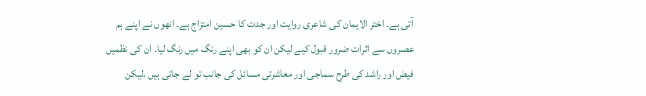آتی ہے۔ اختر الایمان کی شاعری روایت اور جدت کا حسین امتزاج ہے۔ انھوں نے اپنے ہم عصروں سے اثرات ضرور قبول کیے لیکن ان کو بھی اپنے رنگ میں رنگ لیا۔ ان کی نظمیں فیض اور راشد کی طرح سماجی اور معاشرتی مسائل کی جانب تو لے جاتی ہیں ،لیکن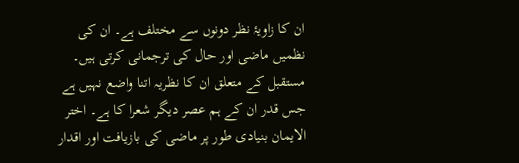ان کا زاویۂ نظر دونوں سے مختلف ہے۔ ان کی نظمیں ماضی اور حال کی ترجمانی کرتی ہیں۔ مستقبل کے متعلق ان کا نظریہ اتنا واضع نہیں ہے جس قدر ان کے ہم عصر دیگر شعرا کا ہے۔ اختر الایمان بنیادی طور پر ماضی کی بازیافت اور اقدار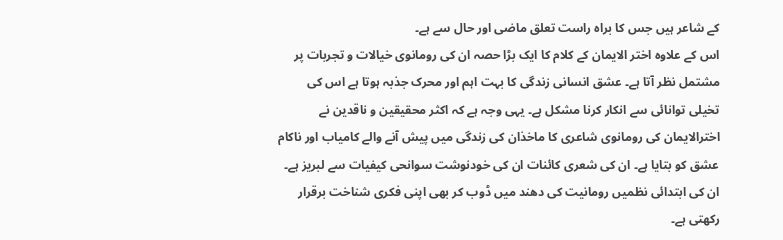کے شاعر ہیں جس کا براہ راست تعلق ماضی اور حال سے ہے۔
اس کے علاوہ اختر الایمان کے کلام کا ایک بڑا حصہ ان کی رومانوی خیالات و تجربات پر مشتمل نظر آتا ہے۔ عشق انسانی زندگی کا بہت اہم اور محرک جذبہ ہوتا ہے اس کی تخیلی توانائی سے انکار کرنا مشکل ہے۔ یہی وجہ ہے کہ اکثر محقیقین و ناقدین نے اخترالایمان کی رومانوی شاعری کا ماخذان کی زندگی میں پیش آنے والے کامیاب اور ناکام عشق کو بتایا ہے۔ ان کی شعری کائنات ان کی خودنوشت سوانحی کیفیات سے لبریز ہے۔ ان کی ابتدائی نظمیں رومانیت کی دھند میں ڈوب کر بھی اپنی فکری شناخت برقرار رکھتی ہے۔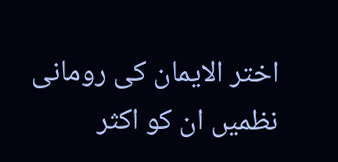اختر الایمان کی رومانی نظمیں ان کو اکثر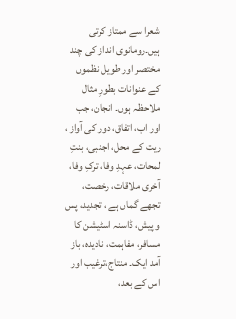شعرا سے ممتاز کرتی ہیں۔رومانوی انداز کی چند مختصر اور طویل نظموں کے عنوانات بطورِ مثال ملاحظہ ہوں۔ انجان، جب اور اب، اتفاق، دور کی آواز ، ریت کے محل، اجنبی، بنتِ لمحات، عہدِ وفا، ترکِ وفا، آخری ملاقات، رخصت، تجھے گماں ہے ، تجدید، پس و پیش، ڈاسنہ اسٹیشن کا مسافر، مفاہمت، نادیدہ، باز آمد ایک۔ منتاج،ترغیب اور اس کے بعد،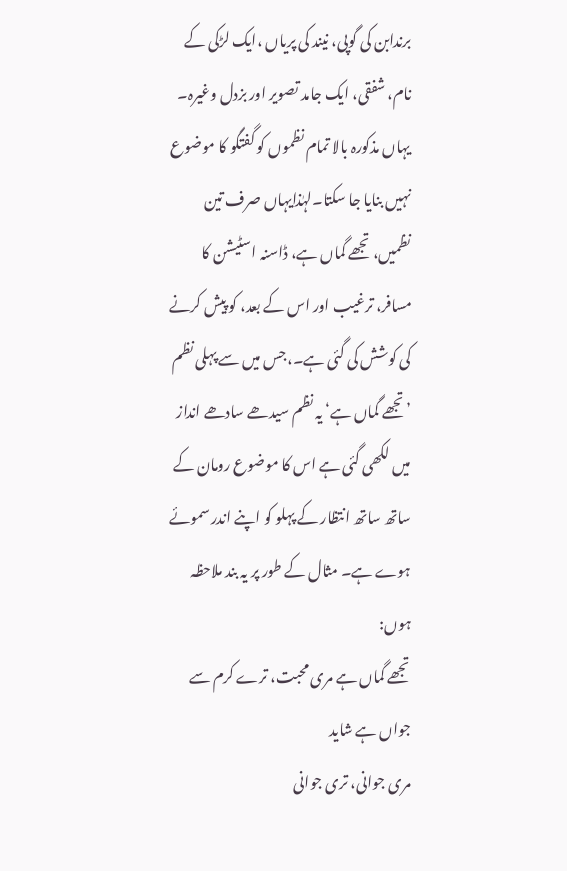برندابن کی گوپی، نیند کی پریاں ،ایک لڑکی کے نام، شفقی، ایک جامد تصویر اور بزدل وغیرہ۔
یہاں مذکورہ بالا تمام نظموں کو گفتگو کا موضوع نہیں بنایا جا سکتا۔لہٰذایہاں صرف تین نظمیں، تجھے گماں ہے، ڈاسنہ اسٹیشن کا مسافر، ترغیب اور اس کے بعد، کو پیش کرنے کی کوشش کی گئی ہے۔،جس میں سے پہلی نظم ’تجھے گماں ہے‘ یہ نظم سیدھے سادھے انداز میں لکھی گئی ہے اس کا موضوع رومان کے ساتھ ساتھ انتظار کے پہلو کو اپنے اندر سموئے ہوے ہے۔ مثال کے طور پر یہ بند ملاحظہ ہوں:
تجھے گماں ہے مری محبت، ترے کرم سے جواں ہے شاید
مری جوانی، تری جوانی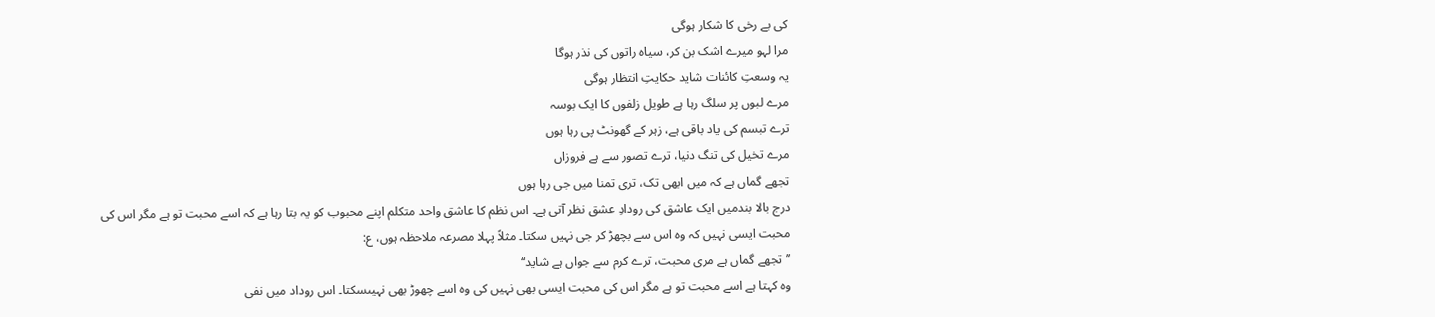کی بے رخی کا شکار ہوگی
مرا لہو میرے اشک بن کر، سیاہ راتوں کی نذر ہوگا
یہ وسعتِ کائنات شاید حکایتِ انتظار ہوگی
مرے لبوں پر سلگ رہا ہے طویل زلفوں کا ایک بوسہ
ترے تبسم کی یاد باقی ہے، زہر کے گھونٹ پی رہا ہوں
مرے تخیل کی تنگ دنیا، ترے تصور سے ہے فروزاں
تجھے گماں ہے کہ میں ابھی تک، تری تمنا میں جی رہا ہوں
درج بالا بندمیں ایک عاشق کی رودادِ عشق نظر آتی ہے۔ اس نظم کا عاشق واحد متکلم اپنے محبوب کو یہ بتا رہا ہے کہ اسے محبت تو ہے مگر اس کی محبت ایسی نہیں کہ وہ اس سے بچھڑ کر جی نہیں سکتا۔ مثلاً پہلا مصرعہ ملاحظہ ہوں، ع:
’’تجھے گماں ہے مری محبت، ترے کرم سے جواں ہے شاید‘‘
وہ کہتا ہے اسے محبت تو ہے مگر اس کی محبت ایسی بھی نہیں کی وہ اسے چھوڑ بھی نہیںسکتا۔ اس روداد میں نفی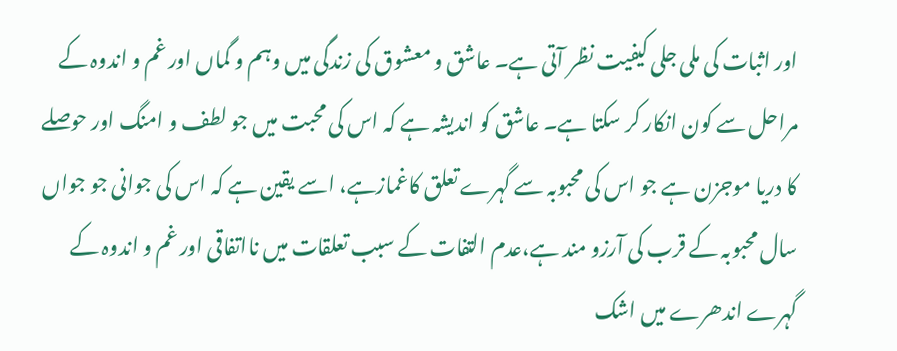اور اثبات کی ملی جلی کیفیت نظر آتی ہے۔ عاشق و معشوق کی زندگی میں وہم و گماں اور غم و اندوہ کے مراحل سے کون انکار کر سکتا ہے۔ عاشق کو اندیشہ ہے کہ اس کی محبت میں جو لطف و امنگ اور حوصلے کا دریا موجزن ہے جو اس کی محبوبہ سے گہرے تعلق کاغمازہے، اسے یقین ہے کہ اس کی جوانی جو جواں سال محبوبہ کے قرب کی آرزو مند ہے،عدم التفات کے سبب تعلقات میں نااتفاقی اور غم و اندوہ کے گہرے اندھرے میں اشک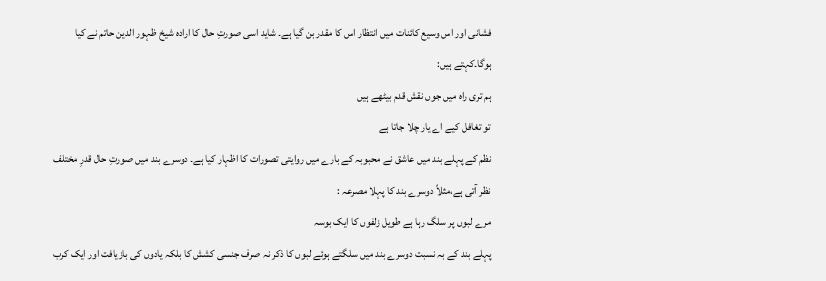فشانی اور اس وسیع کائنات میں انتظار اس کا مقدر بن گیا ہے۔ شاید اسی صورتِ حال کا ارادہ شیخ ظہور الدین حاتم نے کیا ہوگا۔کہتے ہیں:
ہم تری راہ میں جوں نقش قدم بیٹھے ہیں
تو تغافل کیے اے یار چلا جاتا ہے
نظم کے پہلے بند میں عاشق نے محبوبہ کے بارے میں روایتی تصورات کا اظہار کیا ہے۔ دوسرے بند میں صورتِ حال قدرِ مختلف نظر آتی ہے،مثلاً دوسرے بند کا پہلا مصرعہ :
مرے لبوں پر سلگ رہا ہے طویل زلفوں کا ایک بوسہ
پہلے بند کے بہ نسبت دوسرے بند میں سلگتے ہوئے لبوں کا ذکر نہ صرف جنسی کشش کا بلکہ یادوں کی بازیافت اور ایک کرب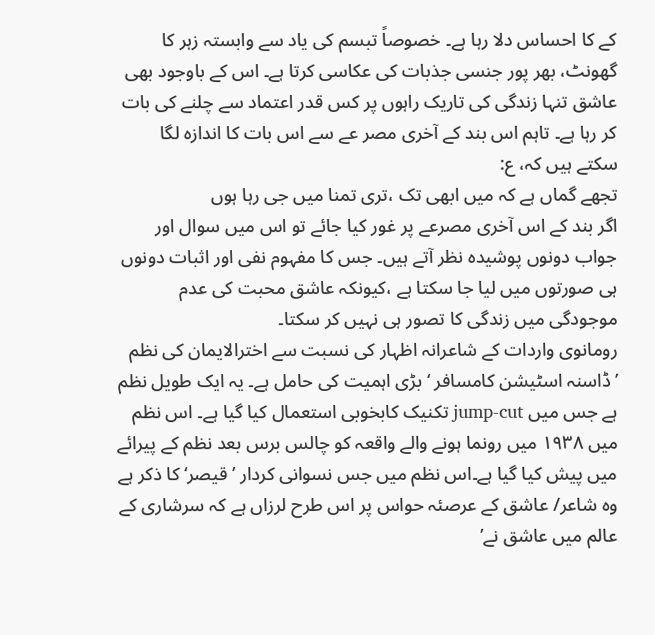کے کا احساس دلا رہا ہے۔ خصوصاً تبسم کی یاد سے وابستہ زہر کا گھونٹ، بھر پور جنسی جذبات کی عکاسی کرتا ہے۔ اس کے باوجود بھی عاشق تنہا زندگی کی تاریک راہوں پر کس قدر اعتماد سے چلنے کی بات کر رہا ہے۔ تاہم اس بند کے آخری مصر عے سے اس بات کا اندازہ لگا سکتے ہیں کہ، ع:
تجھے گماں ہے کہ میں ابھی تک ،تری تمنا میں جی رہا ہوں
اگر بند کے اس آخری مصرعے پر غور کیا جائے تو اس میں سوال اور جواب دونوں پوشیدہ نظر آتے ہیں۔ جس کا مفہوم نفی اور اثبات دونوں ہی صورتوں میں لیا جا سکتا ہے ،کیونکہ عاشق محبت کی عدم موجودگی میں زندگی کا تصور ہی نہیں کر سکتا۔
رومانوی واردات کے شاعرانہ اظہار کی نسبت سے اخترالایمان کی نظم ’ڈاسنہ اسٹیشن کامسافر ‘ بڑی اہمیت کی حامل ہے۔ یہ ایک طویل نظم ہے جس میں jump-cut تکنیک کابخوبی استعمال کیا گیا ہے۔ اس نظم میں ۱۹۳۸ میں رونما ہونے والے واقعہ کو چالس برس بعد نظم کے پیرائے میں پیش کیا گیا ہے۔اس نظم میں جس نسوانی کردار ’قیصر‘ کا ذکر ہے وہ شاعر/ عاشق کے عرصئہ حواس پر اس طرح لرزاں ہے کہ سرشاری کے عالم میں عاشق نے’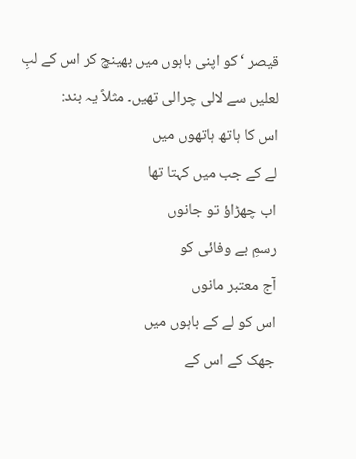قیصر ‘کو اپنی باہوں میں بھینچ کر اس کے لبِ لعلیں سے لالی چرالی تھیں۔ مثلاً یہ بند:
اس کا ہاتھ ہاتھوں میں
لے کے جب میں کہتا تھا
اب چھڑاؤ تو جانوں
رسمِ بے وفائی کو
آج معتبر مانوں
اس کو لے کے باہوں میں
جھک کے اس کے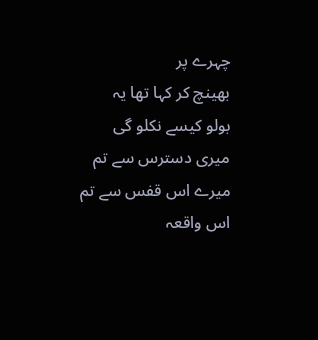چہرے پر
بھینچ کر کہا تھا یہ
بولو کیسے نکلو گی
میری دسترس سے تم
میرے اس قفس سے تم
اس واقعہ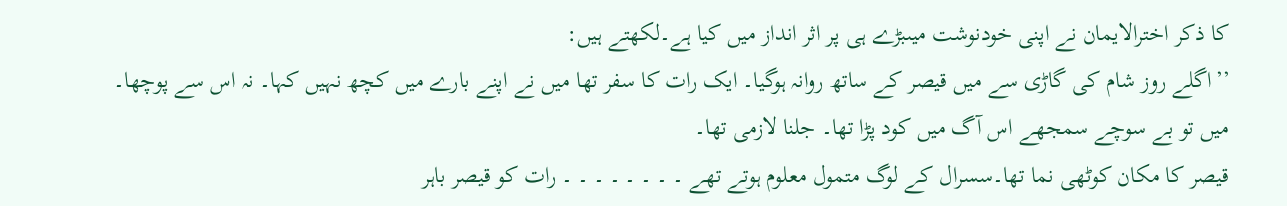کا ذکر اخترالایمان نے اپنی خودنوشت میںبڑے ہی پر اثر انداز میں کیا ہے۔لکھتے ہیں:
’’اگلے روز شام کی گاڑی سے میں قیصر کے ساتھ روانہ ہوگیا۔ ایک رات کا سفر تھا میں نے اپنے بارے میں کچھ نہیں کہا۔ نہ اس سے پوچھا۔ میں تو بے سوچے سمجھے اس آگ میں کود پڑا تھا۔ جلنا لازمی تھا۔
قیصر کا مکان کوٹھی نما تھا۔سسرال کے لوگ متمول معلوم ہوتے تھے ۔ ۔ ۔ ۔ ۔ ۔ ۔ ۔ رات کو قیصر باہر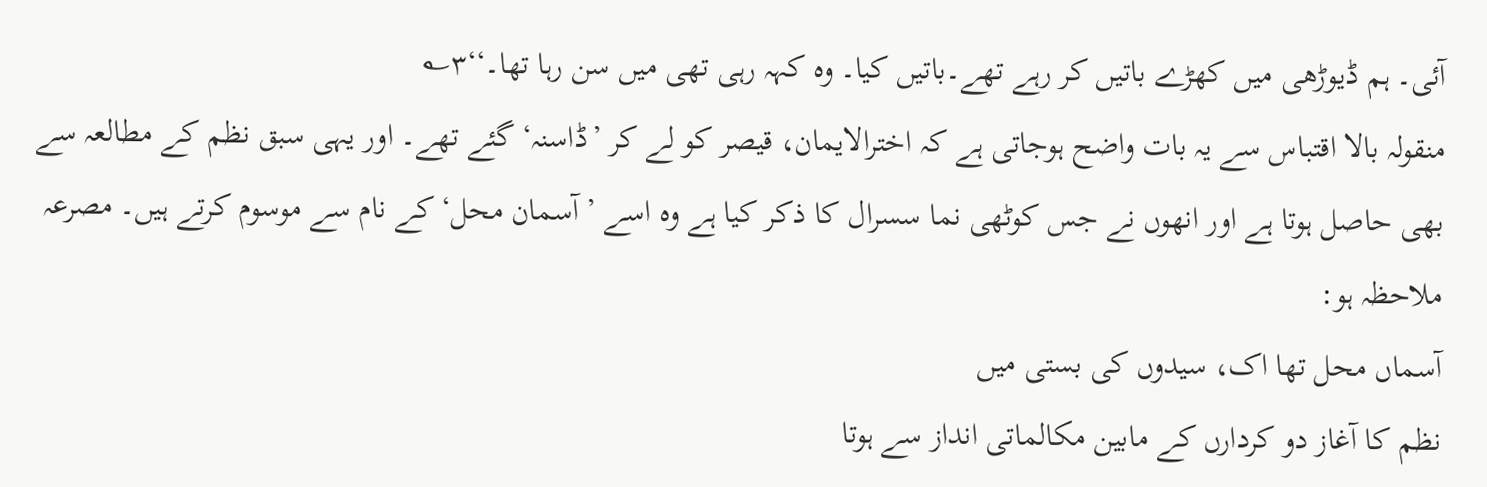آئی۔ ہم ڈیوڑھی میں کھڑے باتیں کر رہے تھے۔باتیں کیا۔ وہ کہہ رہی تھی میں سن رہا تھا۔‘‘۳؎
منقولہ بالا اقتباس سے یہ بات واضح ہوجاتی ہے کہ اخترالایمان، قیصر کو لے کر ’ڈاسنہ‘ گئے تھے۔ اور یہی سبق نظم کے مطالعہ سے بھی حاصل ہوتا ہے اور انھوں نے جس کوٹھی نما سسرال کا ذکر کیا ہے وہ اسے ’آسمان محل‘ کے نام سے موسوم کرتے ہیں۔ مصرعہ ملاحظہ ہو:
آسماں محل تھا اک، سیدوں کی بستی میں
نظم کا آغاز دو کردارں کے مابین مکالماتی انداز سے ہوتا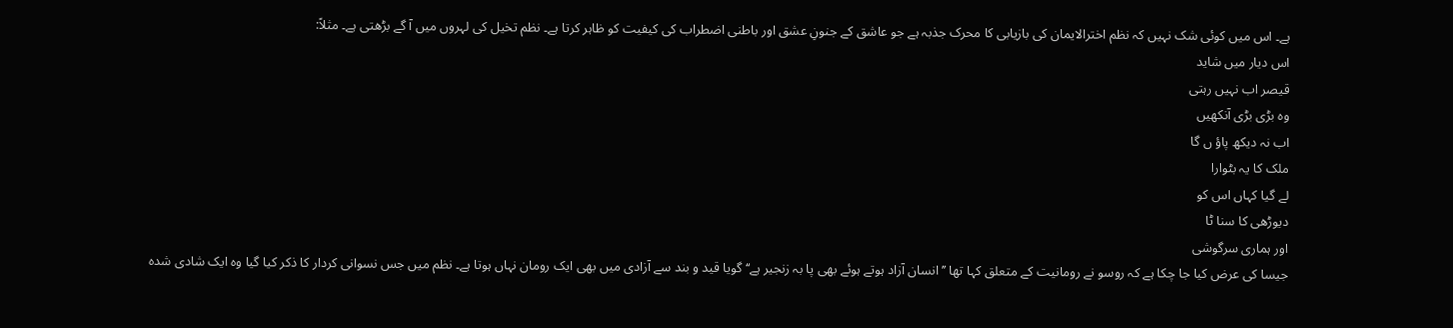ہے۔ اس میں کوئی شک نہیں کہ نظم اخترالایمان کی بازیابی کا محرک جذبہ ہے جو عاشق کے جنونِ عشق اور باطنی اضطراب کی کیفیت کو ظاہر کرتا ہے۔ نظم تخیل کی لہروں میں آ گے بڑھتی ہے۔ مثلاً:
اس دیار میں شاید
قیصر اب نہیں رہتی
وہ بڑی بڑی آنکھیں
اب نہ دیکھ پاؤ ں گا
ملک کا یہ بٹوارا
لے گیا کہاں اس کو
دیوڑھی کا سنا ٹا
اور ہماری سرگوشی
جیسا کی عرض کیا جا چکا ہے کہ روسو نے رومانیت کے متعلق کہا تھا ’’انسان آزاد ہوتے ہوئے بھی پا بہ زنجیر ہے‘‘ گویا قید و بند سے آزادی میں بھی ایک رومان نہاں ہوتا ہے۔ نظم میں جس نسوانی کردار کا ذکر کیا گیا وہ ایک شادی شدہ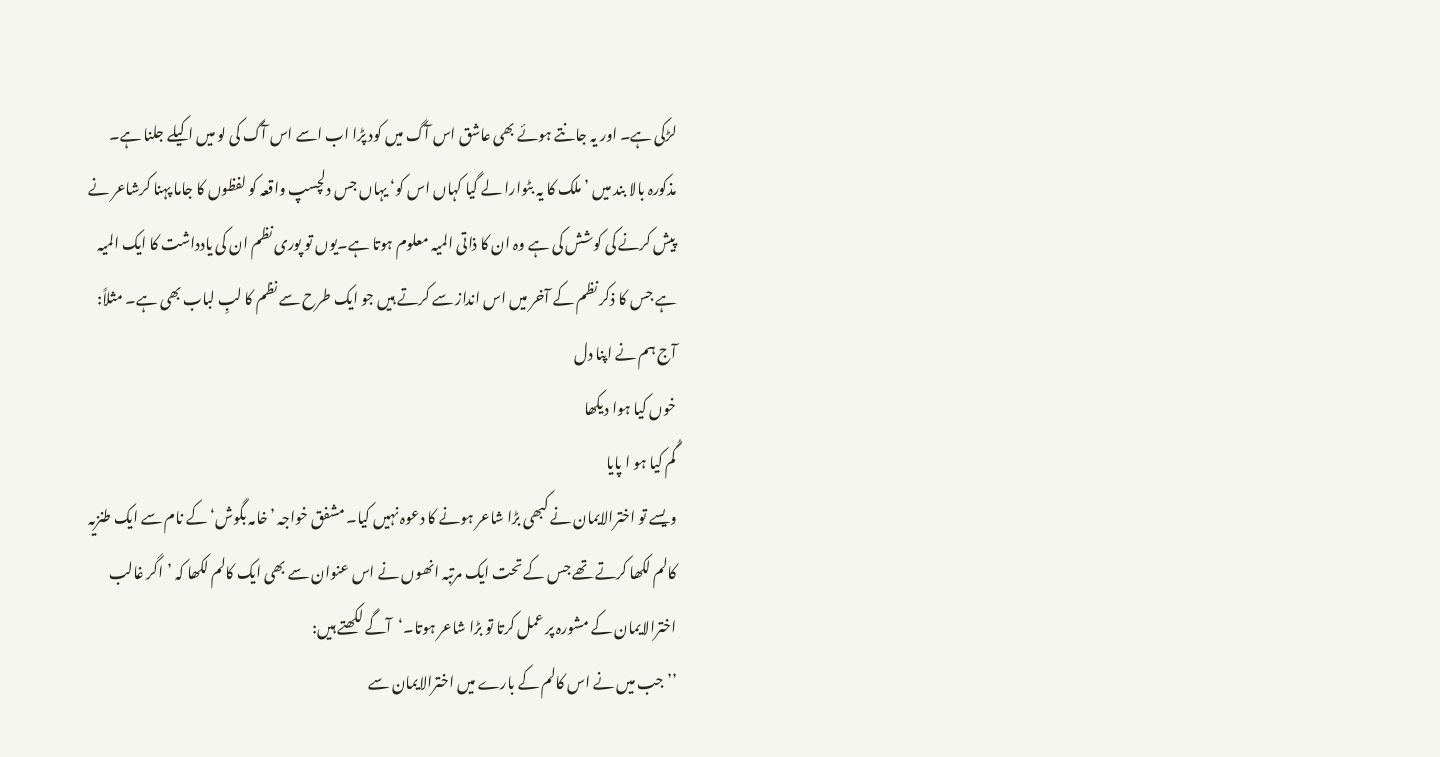لڑکی ہے۔ اور یہ جانتے ہوئے بھی عاشق اس آگ میں کود پڑا اب اسے اس آگ کی لو میں اکیلے جلنا ہے۔ مذکورہ بالا بند میں ’ملک کا یہ بٹوارا لے گیا کہاں اس کو‘ یہاں جس دلچسپ واقعہ کو لفظوں کا جاما پہنا کرشاعر نے پیش کرنے کی کوشش کی ہے وہ ان کا ذاتی المیہ معلوم ہوتا ہے۔یوں تو پوری نظم ان کی یادداشت کا ایک المیہ ہے جس کا ذکر نظم کے آخر میں اس انداز سے کرتے ہیں جو ایک طرح سے نظم کا لبِ لباب بھی ہے۔ مثلاً:
آج ہم نے اپنا دل
خوں کیا ہوا دیکھا
گُم کیا ہو ا پایا
ویسے تو اخترالایمان نے کبھی بڑا شاعر ہونے کا دعوہ نہیں کیا۔ مشفق خواجہ ’خامہ بگوش‘ کے نام سے ایک طنزیہ کالم لکھا کرتے تھے جس کے تحت ایک مرتبہ انھوں نے اس عنوان سے بھی ایک کالم لکھا کہ ’اگر غالب اخترالایمان کے مشورہ پر عمل کرتا تو بڑا شاعر ہوتا۔‘آگے لکھتے ہیں:
’’جب میں نے اس کالم کے بارے میں اخترالایمان سے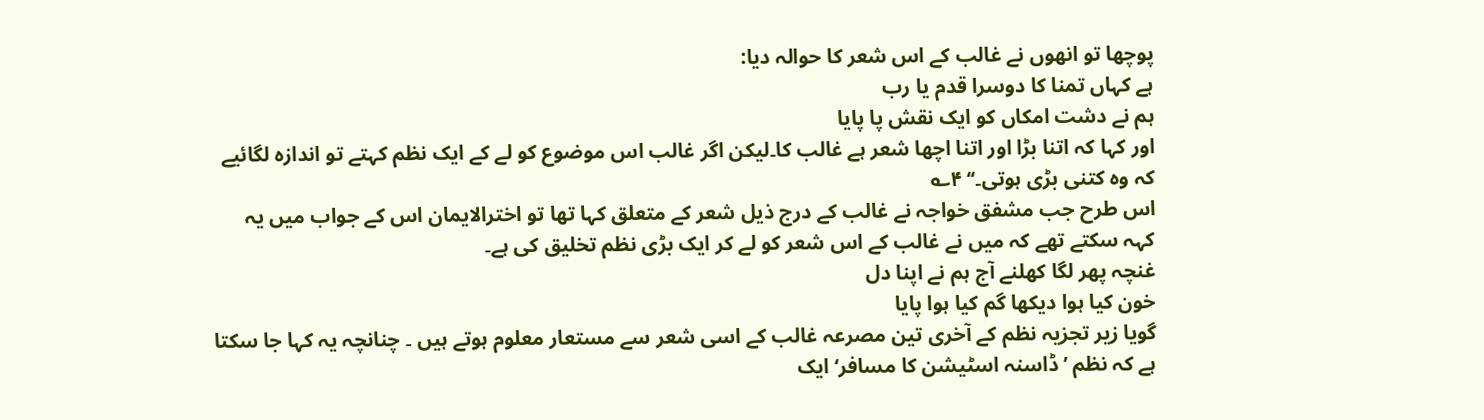پوچھا تو انھوں نے غالب کے اس شعر کا حوالہ دیا:
ہے کہاں تمنا کا دوسرا قدم یا رب
ہم نے دشت امکاں کو ایک نقش پا پایا
اور کہا کہ اتنا بڑا اور اتنا اچھا شعر ہے غالب کا۔لیکن اگر غالب اس موضوع کو لے کے ایک نظم کہتے تو اندازہ لگائیے کہ وہ کتنی بڑی ہوتی۔‘‘ ۴؎
اس طرح جب مشفق خواجہ نے غالب کے درج ذیل شعر کے متعلق کہا تھا تو اخترالایمان اس کے جواب میں یہ کہہ سکتے تھے کہ میں نے غالب کے اس شعر کو لے کر ایک بڑی نظم تخلیق کی ہے۔
غنچہ پھر لگا کھلنے آج ہم نے اپنا دل
خون کیا ہوا دیکھا گم کیا ہوا پایا
گویا زیر تجزیہ نظم کے آخری تین مصرعہ غالب کے اسی شعر سے مستعار معلوم ہوتے ہیں ۔ چنانچہ یہ کہا جا سکتا ہے کہ نظم ’ڈاسنہ اسٹیشن کا مسافر‘ ایک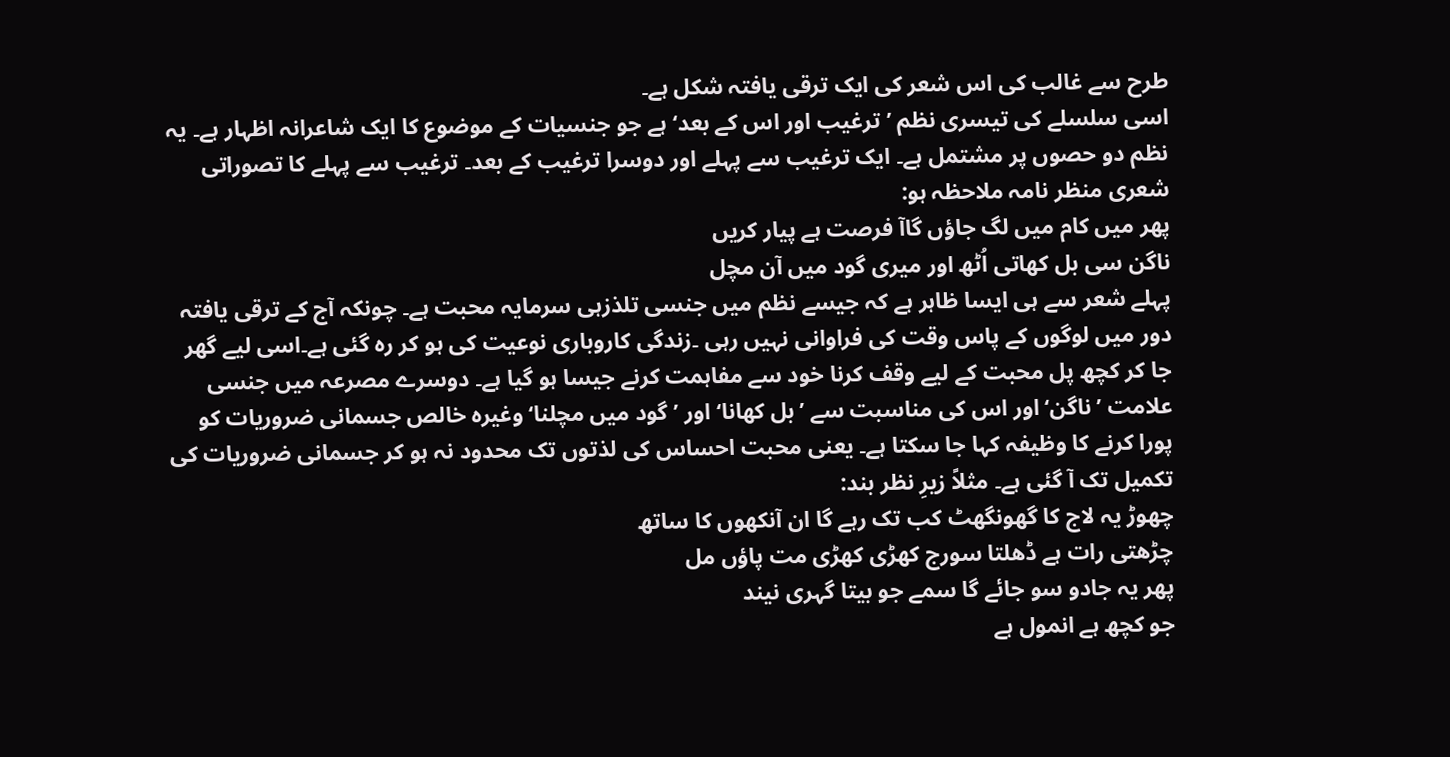طرح سے غالب کی اس شعر کی ایک ترقی یافتہ شکل ہے۔
اسی سلسلے کی تیسری نظم ’ترغیب اور اس کے بعد‘ ہے جو جنسیات کے موضوع کا ایک شاعرانہ اظہار ہے۔ یہ نظم دو حصوں پر مشتمل ہے۔ ایک ترغیب سے پہلے اور دوسرا ترغیب کے بعد۔ ترغیب سے پہلے کا تصوراتی شعری منظر نامہ ملاحظہ ہو:
پھر میں کام میں لگ جاؤں گاآ فرصت ہے پیار کریں
ناگن سی بل کھاتی اُٹھ اور میری گود میں آن مچل
پہلے شعر سے ہی ایسا ظاہر ہے کہ جیسے نظم میں جنسی تلذزہی سرمایہ محبت ہے۔ چونکہ آج کے ترقی یافتہ دور میں لوگوں کے پاس وقت کی فراوانی نہیں رہی ۔زندگی کاروباری نوعیت کی ہو کر رہ گئی ہے۔اسی لیے گھر جا کر کچھ پل محبت کے لیے وقف کرنا خود سے مفاہمت کرنے جیسا ہو گیا ہے۔ دوسرے مصرعہ میں جنسی علامت ’ناگن‘ اور اس کی مناسبت سے ’بل کھانا‘ اور ’گود میں مچلنا‘ وغیرہ خالص جسمانی ضروریات کو پورا کرنے کا وظیفہ کہا جا سکتا ہے۔ یعنی محبت احساس کی لذتوں تک محدود نہ ہو کر جسمانی ضروریات کی تکمیل تک آ گئی ہے۔ مثلاً زیرِ نظر بند:
چھوڑ یہ لاج کا گھونگھٹ کب تک رہے گا ان آنکھوں کا ساتھ
چڑھتی رات ہے ڈھلتا سورج کھڑی کھڑی مت پاؤں مل
پھر یہ جادو سو جائے گا سمے جو بیتا گہری نیند
جو کچھ ہے انمول ہے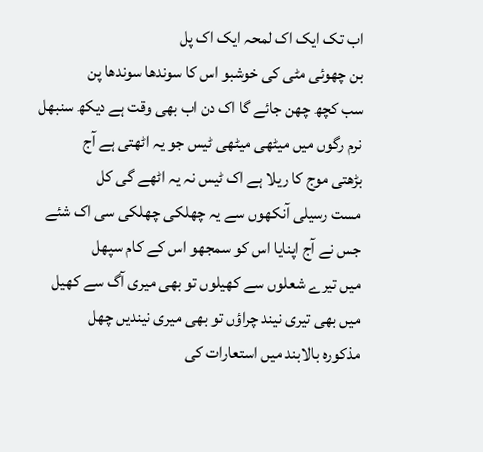اب تک ایک اک لمحہ ایک اک پل
بن چھوئی مٹی کی خوشبو اس کا سوندھا سوندھا پن
سب کچھ چھن جائے گا اک دن اب بھی وقت ہے دیکھ سنبھل
نرم رگوں میں میٹھی میٹھی ٹیس جو یہ اٹھتی ہے آج
بڑھتی موج کا ریلا ہے اک ٹیس نہ یہ اٹھے گی کل
مست رسیلی آنکھوں سے یہ چھلکی چھلکی سی اک شئے
جس نے آج اپنایا اس کو سمجھو اس کے کام سپھل
میں تیرے شعلوں سے کھیلوں تو بھی میری آگ سے کھیل
میں بھی تیری نیند چراؤں تو بھی میری نیندیں چھل
مذکورہ بالابند میں استعارات کی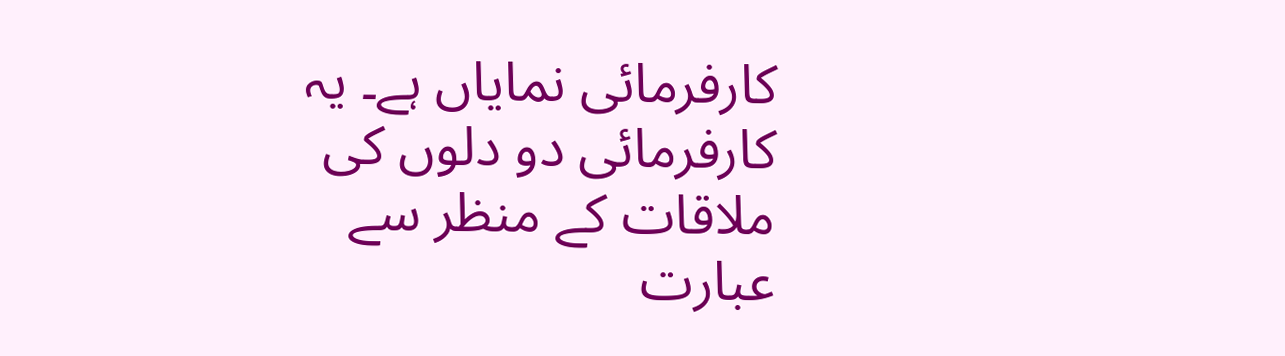کارفرمائی نمایاں ہے۔ یہ کارفرمائی دو دلوں کی ملاقات کے منظر سے عبارت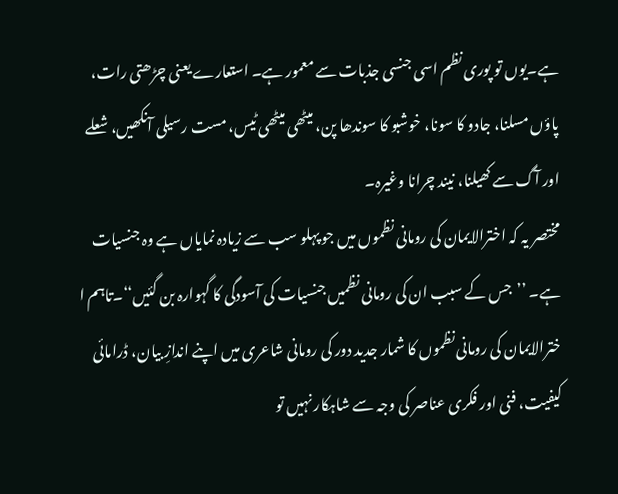ہے۔یوں تو پوری نظم اسی جنسی جذبات سے معمور ہے۔ استعارے یعنی چڑھتی رات، پاؤں مسلنا، جادو کا سونا، خوشبو کا سوندھا پن، میٹھی میٹھی ٹیس، مست رسیلی آنکھیں، شعلے اور آگ سے کھیلنا، نیند چرانا وغیرہ۔
مختصر یہ کہ اخترالایمان کی رومانی نظموں میں جو پہلو سب سے زیادہ نمایاں ہے وہ جنسیات ہے۔ ’’جس کے سبب ان کی رومانی نظمیں جنسیات کی آسودگی کا گہوارہ بن گئیں‘‘۔تاہم ا خترالایمان کی رومانی نظموں کا شمار جدید دور کی رومانی شاعری میں اپنے اندازِ بیان، ڈرامائی کیفیت، فنی اور فکری عناصر کی وجہ سے شاہکار نہیں تو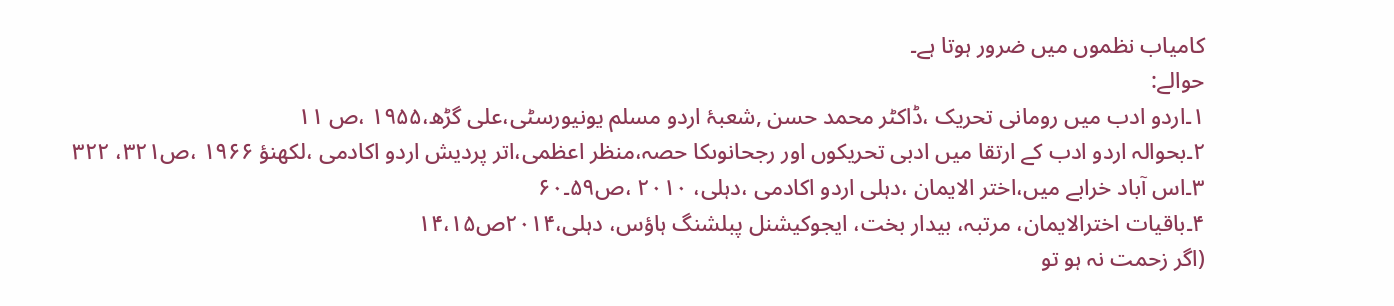کامیاب نظموں میں ضرور ہوتا ہے۔
حوالے:
۱۔اردو ادب میں رومانی تحریک ،ڈاکٹر محمد حسن ,شعبۂ اردو مسلم یونیورسٹی،علی گڑھ،۱۹۵۵ ،ص ۱۱
۲۔بحوالہ اردو ادب کے ارتقا میں ادبی تحریکوں اور رجحانوںکا حصہ،منظر اعظمی،اتر پردیش اردو اکادمی ،لکھنؤ ۱۹۶۶ ،ص۳۲۱، ۳۲۲
۳۔اس آباد خرابے میں،اختر الایمان ،دہلی اردو اکادمی ،دہلی، ۲۰۱۰ ،ص۵۹۔۶۰
۴۔باقیات اخترالایمان، مرتبہ، بیدار بخت، ایجوکیشنل پبلشنگ ہاؤس، دہلی،۲۰۱۴ص۱۴،۱۵
(اگر زحمت نہ ہو تو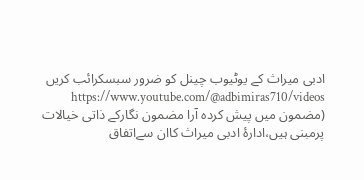ادبی میراث کے یوٹیوب چینل کو ضرور سبسکرائب کریں https://www.youtube.com/@adbimiras710/videos
(مضمون میں پیش کردہ آرا مضمون نگارکے ذاتی خیالات پرمبنی ہیں،ادارۂ ادبی میراث کاان سےاتفاق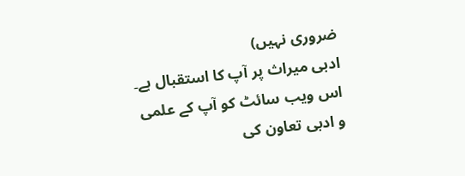ضروری نہیں)
ادبی میراث پر آپ کا استقبال ہے۔ اس ویب سائٹ کو آپ کے علمی و ادبی تعاون کی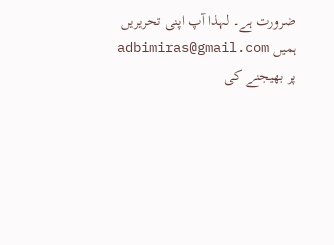ضرورت ہے۔ لہذا آپ اپنی تحریریں ہمیں adbimiras@gmail.com پر بھیجنے کی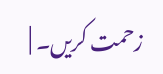زحمت کریں۔ |